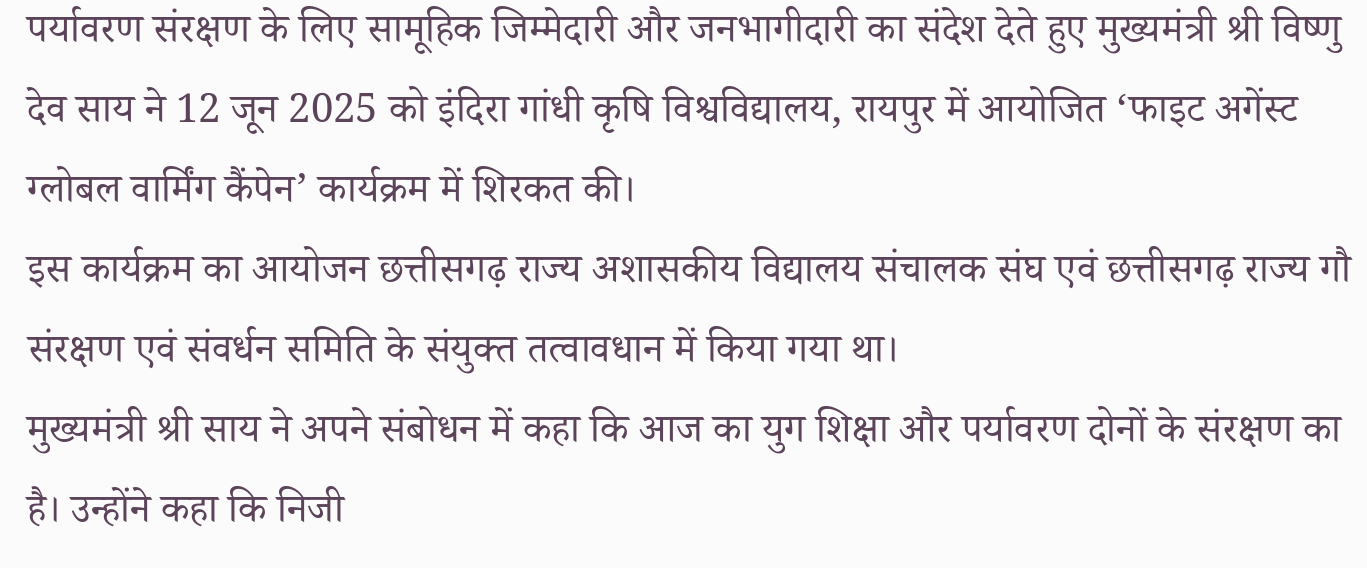पर्यावरण संरक्षण के लिए सामूहिक जिम्मेदारी और जनभागीदारी का संदेश देते हुए मुख्यमंत्री श्री विष्णु देव साय ने 12 जून 2025 को इंदिरा गांधी कृषि विश्वविद्यालय, रायपुर में आयोजित ‘फाइट अगेंस्ट ग्लोबल वार्मिंग कैंपेन’ कार्यक्रम में शिरकत की।
इस कार्यक्रम का आयोजन छत्तीसगढ़ राज्य अशासकीय विद्यालय संचालक संघ एवं छत्तीसगढ़ राज्य गौ संरक्षण एवं संवर्धन समिति के संयुक्त तत्वावधान में किया गया था।
मुख्यमंत्री श्री साय ने अपने संबोधन में कहा कि आज का युग शिक्षा और पर्यावरण दोनों के संरक्षण का है। उन्होंने कहा कि निजी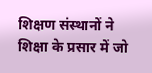शिक्षण संस्थानों ने शिक्षा के प्रसार में जो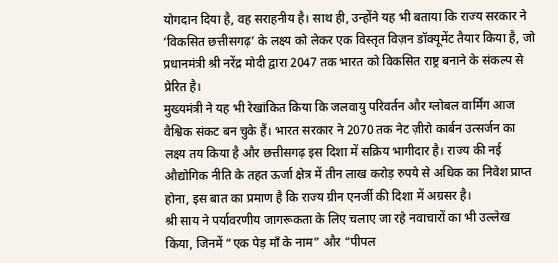योगदान दिया है, वह सराहनीय है। साथ ही, उन्होंने यह भी बताया कि राज्य सरकार ने ‘विकसित छत्तीसगढ़’ के लक्ष्य को लेकर एक विस्तृत विज़न डॉक्यूमेंट तैयार किया है, जो प्रधानमंत्री श्री नरेंद्र मोदी द्वारा 2047 तक भारत को विकसित राष्ट्र बनाने के संकल्प से प्रेरित है।
मुख्यमंत्री ने यह भी रेखांकित किया कि जलवायु परिवर्तन और ग्लोबल वार्मिंग आज वैश्विक संकट बन चुके हैं। भारत सरकार ने 2070 तक नेट ज़ीरो कार्बन उत्सर्जन का लक्ष्य तय किया है और छत्तीसगढ़ इस दिशा में सक्रिय भागीदार है। राज्य की नई औद्योगिक नीति के तहत ऊर्जा क्षेत्र में तीन लाख करोड़ रुपये से अधिक का निवेश प्राप्त होना, इस बात का प्रमाण है कि राज्य ग्रीन एनर्जी की दिशा में अग्रसर है।
श्री साय ने पर्यावरणीय जागरूकता के लिए चलाए जा रहे नवाचारों का भी उल्लेख किया, जिनमें “एक पेड़ माँ के नाम” और “पीपल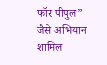फॉर पीपुल” जैसे अभियान शामिल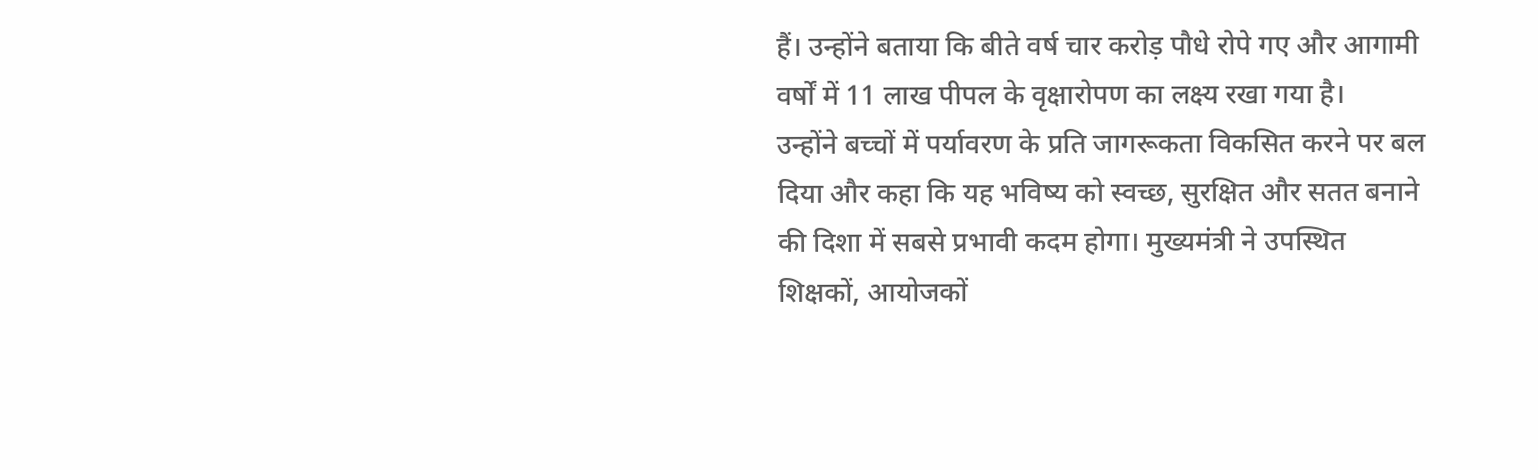हैं। उन्होंने बताया कि बीते वर्ष चार करोड़ पौधे रोपे गए और आगामी वर्षों में 11 लाख पीपल के वृक्षारोपण का लक्ष्य रखा गया है।
उन्होंने बच्चों में पर्यावरण के प्रति जागरूकता विकसित करने पर बल दिया और कहा कि यह भविष्य को स्वच्छ, सुरक्षित और सतत बनाने की दिशा में सबसे प्रभावी कदम होगा। मुख्यमंत्री ने उपस्थित शिक्षकों, आयोजकों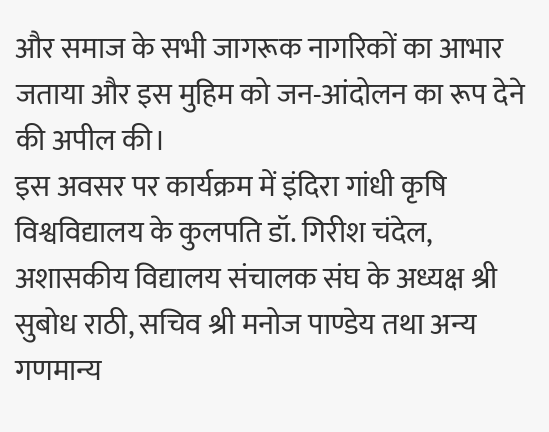और समाज के सभी जागरूक नागरिकों का आभार जताया और इस मुहिम को जन-आंदोलन का रूप देने की अपील की।
इस अवसर पर कार्यक्रम में इंदिरा गांधी कृषि विश्वविद्यालय के कुलपति डॉ. गिरीश चंदेल, अशासकीय विद्यालय संचालक संघ के अध्यक्ष श्री सुबोध राठी, सचिव श्री मनोज पाण्डेय तथा अन्य गणमान्य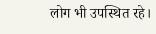लोग भी उपस्थित रहे।